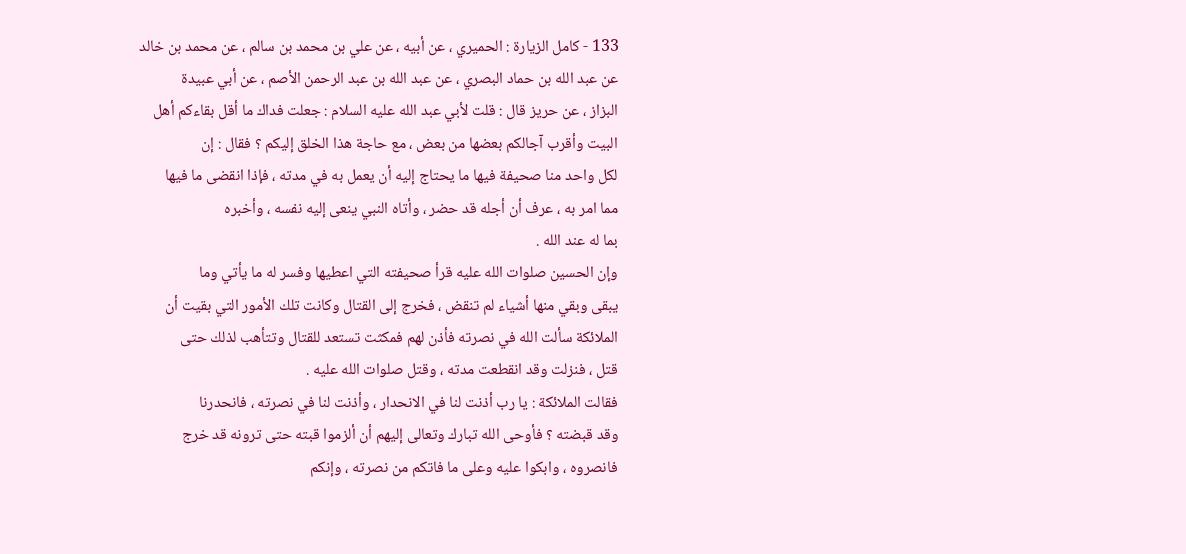133 - كامل الزيارة : الحميري ، عن أبيه ، عن علي بن محمد بن سالم ، عن محمد بن خالد
عن عبد الله بن حماد البصري ، عن عبد الله بن عبد الرحمن الأصم ، عن أبي عبيدة
البزاز ، عن حريز قال : قلت لأبي عبد الله عليه السلام : جعلت فداك ما أقل بقاءكم أهل
البيت وأقرب آجالكم بعضها من بعض ، مع حاجة هذا الخلق إليكم ؟ فقال : إن
لكل واحد منا صحيفة فيها ما يحتاج إليه أن يعمل به في مدته ، فإذا انقضى ما فيها
مما امر به ، عرف أن أجله قد حضر ، وأتاه النبي ينعى إليه نفسه ، وأخبره
بما له عند الله .
وإن الحسين صلوات الله عليه قرأ صحيفته التي اعطيها وفسر له ما يأتي وما
يبقى وبقي منها أشياء لم تنقض ، فخرج إلى القتال وكانت تلك الأمور التي بقيت أن
الملائكة سألت الله في نصرته فأذن لهم فمكثت تستعد للقتال وتتأهب لذلك حتى
قتل ، فنزلت وقد انقطعت مدته ، وقتل صلوات الله عليه .
فقالت الملائكة : يا رب أذنت لنا في الانحدار ، وأذنت لنا في نصرته ، فانحدرنا
وقد قبضته ؟ فأوحى الله تبارك وتعالى إليهم أن ألزموا قبته حتى ترونه قد خرج
فانصروه ، وابكوا عليه وعلى ما فاتكم من نصرته ، وإنكم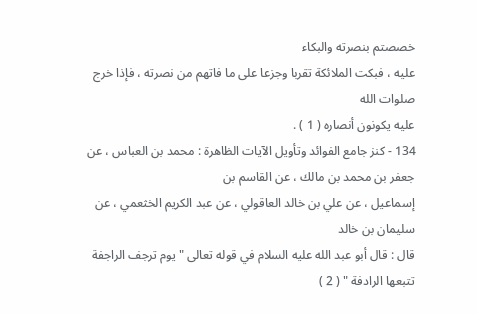خصصتم بنصرته والبكاء
عليه ، فبكت الملائكة تقربا وجزعا على ما فاتهم من نصرته ، فإذا خرج صلوات الله
عليه يكونون أنصاره ( 1 ) .
134 - كنز جامع الفوائد وتأويل الآيات الظاهرة : محمد بن العباس ، عن جعفر بن محمد بن مالك ، عن القاسم بن
إسماعيل ، عن علي بن خالد العاقولي ، عن عبد الكريم الخثعمي ، عن سليمان بن خالد
قال : قال أبو عبد الله عليه السلام في قوله تعالى " يوم ترجف الراجفة تتبعها الرادفة " ( 2 )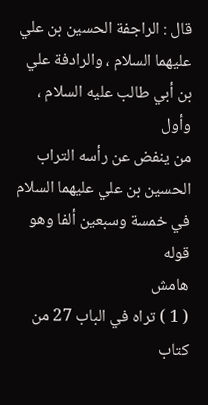قال : الراجفة الحسين بن علي عليهما السلام ، والرادفة علي بن أبي طالب عليه السلام ، وأول
من ينفض عن رأسه التراب الحسين بن علي عليهما السلام في خمسة وسبعين ألفا وهو قوله
هامش
( 1 ) تراه في الباب 27 من كتاب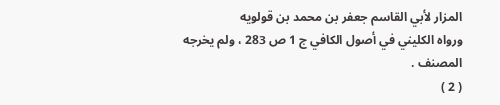المزار لأبي القاسم جعفر بن محمد بن قولويه
ورواه الكليني في أصول الكافي ج 1 ص 283 ، ولم يخرجه المصنف .
( 2 )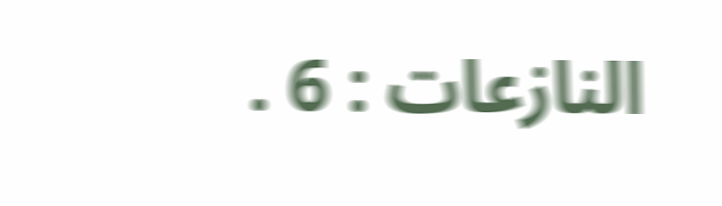النازعات : 6 .